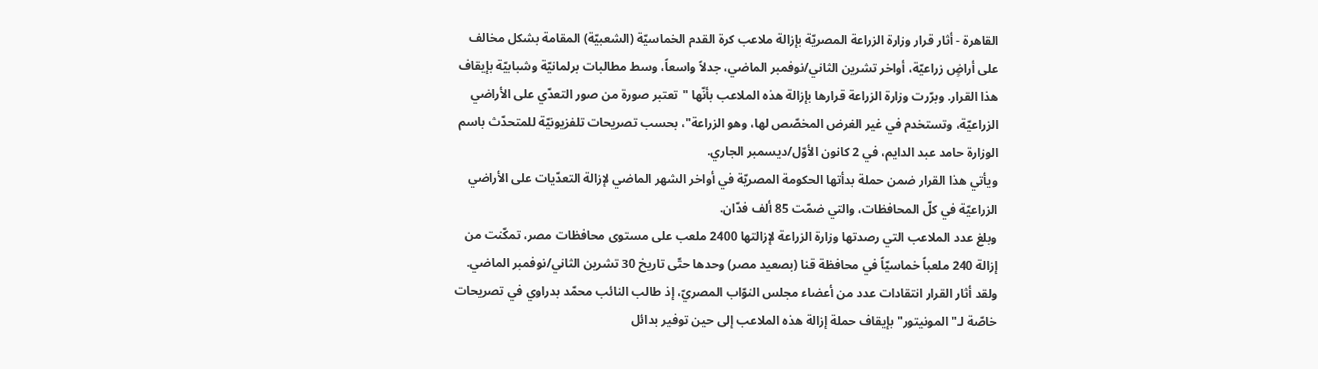القاهرة - أثار قرار وزارة الزراعة المصريّة بإزالة ملاعب كرة القدم الخماسيّة (الشعبيّة) المقامة بشكل مخالف على أراضٍ زراعيّة، أواخر تشرين الثاني/نوفمبر الماضي، جدلاً واسعاً، وسط مطالبات برلمانيّة وشبابيّة بإيقاف هذا القرار. وبرّرت وزارة الزراعة قرارها بإزالة هذه الملاعب بأنّها "تعتبر صورة من صور التعدّي على الأراضي الزراعيّة، وتستخدم في غير الغرض المخصّص لها، وهو الزراعة"، بحسب تصريحات تلفزيونيّة للمتحدّث باسم الوزارة حامد عبد الدايم، في 2 كانون الأوّل/ديسمبر الجاري.
ويأتي هذا القرار ضمن حملة بدأتها الحكومة المصريّة في أواخر الشهر الماضي لإزالة التعدّيات على الأراضي الزراعيّة في كلّ المحافظات، والتي ضمّت 85 ألف فدّان.
وبلغ عدد الملاعب التي رصدتها وزارة الزراعة لإزالتها 2400 ملعب على مستوى محافظات مصر، تمكّنت من إزالة 240 ملعباً خماسيّاً في محافظة قنا (بصعيد مصر) وحدها حتّى تاريخ 30 تشرين الثاني/نوفمبر الماضي.
ولقد أثار القرار انتقادات عدد من أعضاء مجلس النوّاب المصريّ، إذ طالب النائب محمّد بدراوي في تصريحات خاصّة لـ"المونيتور" بإيقاف حملة إزالة هذه الملاعب إلى حين توفير بدائل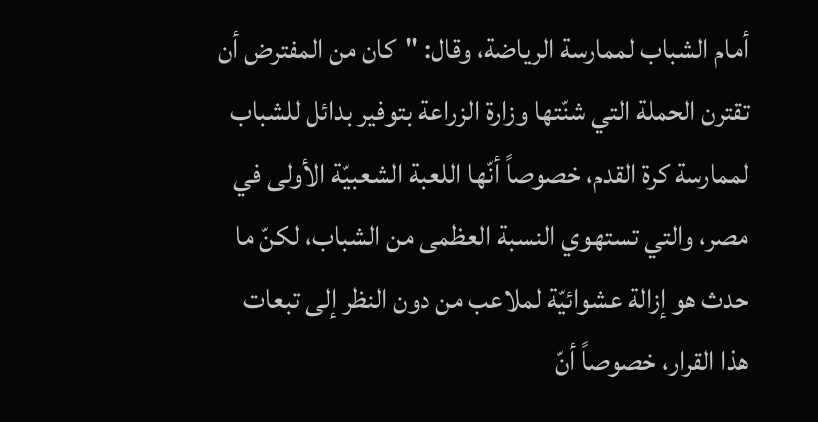أمام الشباب لممارسة الرياضة، وقال: "كان من المفترض أن تقترن الحملة التي شنّتها وزارة الزراعة بتوفير بدائل للشباب لممارسة كرة القدم، خصوصاً أنّها اللعبة الشعبيّة الأولى في مصر، والتي تستهوي النسبة العظمى من الشباب، لكنّ ما حدث هو إزالة عشوائيّة لملاعب من دون النظر إلى تبعات هذا القرار، خصوصاً أنّ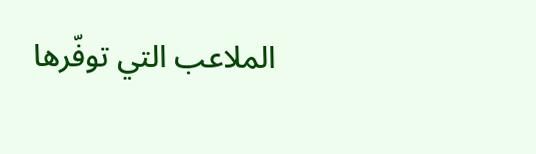الملاعب التي توفّرها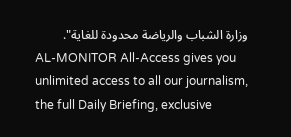وزارة الشباب والرياضة محدودة للغاية".
AL-MONITOR All-Access gives you unlimited access to all our journalism, the full Daily Briefing, exclusive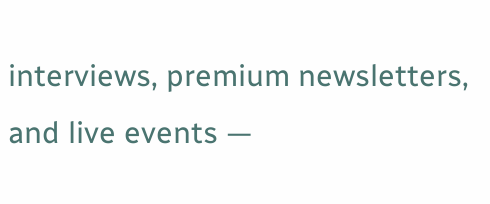interviews, premium newsletters, and live events —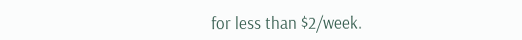for less than $2/week.